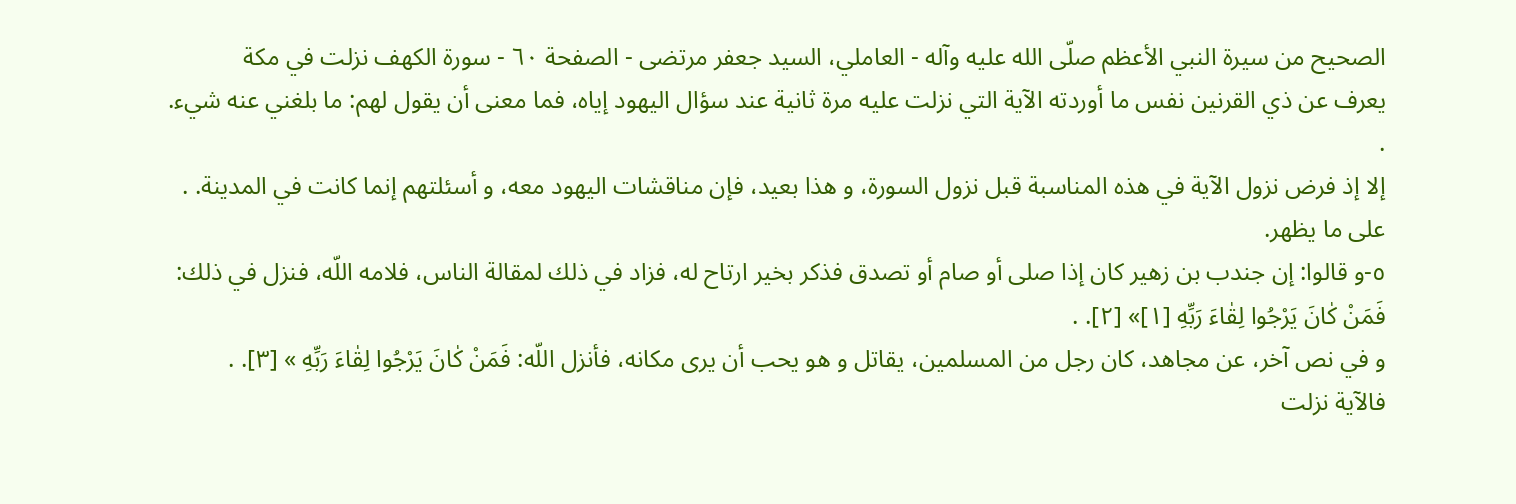الصحيح من سيرة النبي الأعظم صلّى الله عليه وآله - العاملي، السيد جعفر مرتضى - الصفحة ٦٠ - سورة الكهف نزلت في مكة
يعرف عن ذي القرنين نفس ما أوردته الآية التي نزلت عليه مرة ثانية عند سؤال اليهود إياه، فما معنى أن يقول لهم: ما بلغني عنه شيء. .
إلا إذ فرض نزول الآية في هذه المناسبة قبل نزول السورة، و هذا بعيد، فإن مناقشات اليهود معه، و أسئلتهم إنما كانت في المدينة. . على ما يظهر.
٥-و قالوا: إن جندب بن زهير كان إذا صلى أو صام أو تصدق فذكر بخير ارتاح له، فزاد في ذلك لمقالة الناس، فلامه اللّه، فنزل في ذلك: فَمَنْ كٰانَ يَرْجُوا لِقٰاءَ رَبِّهِ [١]» [٢]. .
و في نص آخر، عن مجاهد، كان رجل من المسلمين، يقاتل و هو يحب أن يرى مكانه، فأنزل اللّه: فَمَنْ كٰانَ يَرْجُوا لِقٰاءَ رَبِّهِ » [٣]. .
فالآية نزلت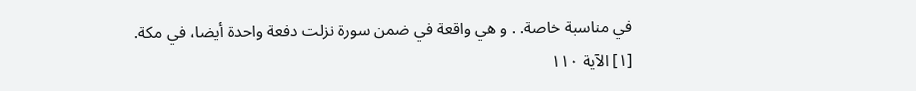في مناسبة خاصة. . و هي واقعة في ضمن سورة نزلت دفعة واحدة أيضا، في مكة.
[١] الآية ١١٠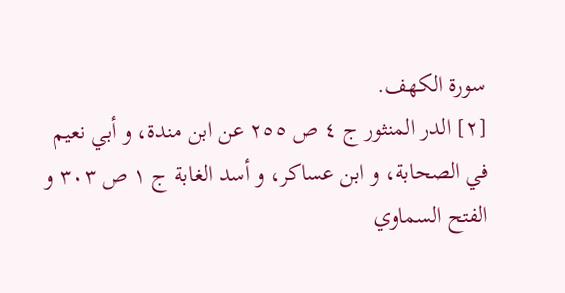سورة الكهف.
[٢] الدر المنثور ج ٤ ص ٢٥٥ عن ابن مندة، و أبي نعيم في الصحابة، و ابن عساكر، و أسد الغابة ج ١ ص ٣٠٣ و الفتح السماوي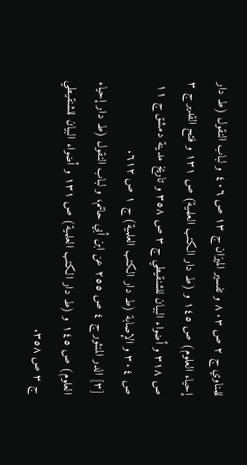للمناوي ج ٢ ص ٨٠٣ و تفسير الميزان ج ١٣ ص ٤٠٦ و لباب النقول (ط دار إحياء العلوم) ص ١٤٥ و (ط دار الكتب العلمية) ص ١٣١ و فتح القدير ج ٣ ص ٣١٨ و أضواء البيان للشنقيطي ج ٣ ص ٣٥٨ و تاريخ مدينة دمشق ج ١١ ص ٣٠٤ و الإصابة (ط دار الكتب العلمية) ج ١ ص ٦١٢.
[٣] الدر المنثور ج ٤ ص ٢٥٥ عن ابن أبي حاتم، و لباب النقول (ط دار إحياء العلوم) ص ١٤٥ و (ط دار الكتب العلمية) ص ١٣١ و أضواء البيان للشنقيطي ج ٣ ص ٣٥٨.